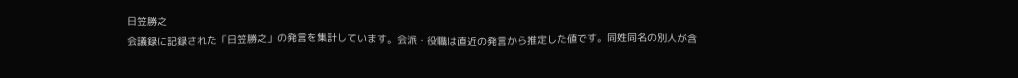日笠勝之
会議録に記録された「日笠勝之」の発言を集計しています。会派・役職は直近の発言から推定した値です。同姓同名の別人が含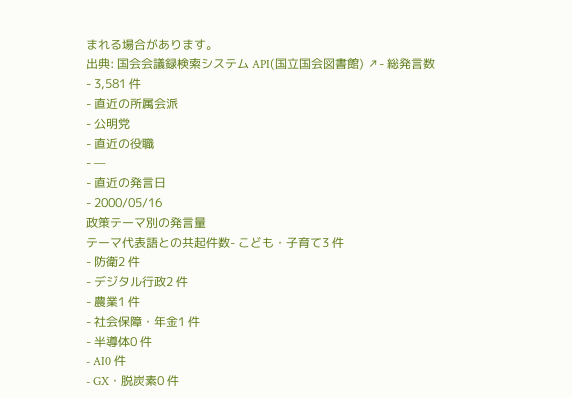まれる場合があります。
出典: 国会会議録検索システム API(国立国会図書館) ↗- 総発言数
- 3,581 件
- 直近の所属会派
- 公明党
- 直近の役職
- —
- 直近の発言日
- 2000/05/16
政策テーマ別の発言量
テーマ代表語との共起件数- こども・子育て3 件
- 防衛2 件
- デジタル行政2 件
- 農業1 件
- 社会保障・年金1 件
- 半導体0 件
- AI0 件
- GX・脱炭素0 件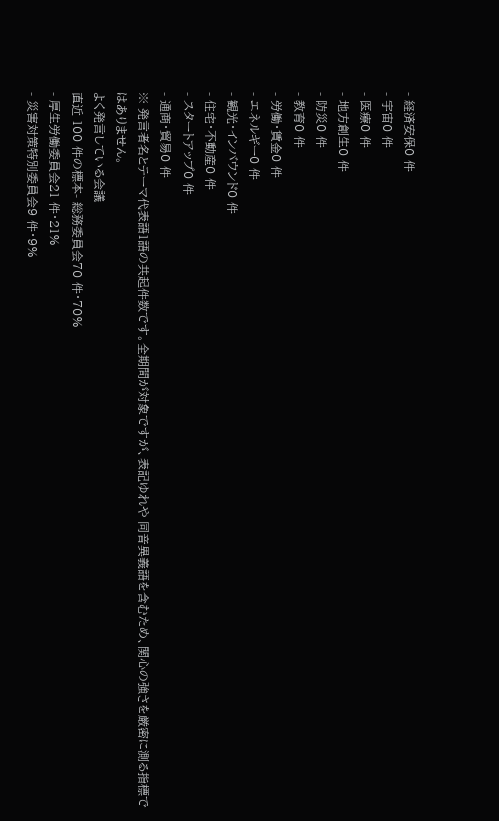- 経済安保0 件
- 宇宙0 件
- 医療0 件
- 地方創生0 件
- 防災0 件
- 教育0 件
- 労働・賃金0 件
- エネルギー0 件
- 観光・インバウンド0 件
- 住宅・不動産0 件
- スタートアップ0 件
- 通商・貿易0 件
※ 発言者名とテーマ代表語1語の共起件数です。全期間が対象ですが、表記ゆれや 同音異義語を含むため、関心の強さを厳密に測る指標ではありません。
よく発言している会議
直近 100 件の標本- 総務委員会70 件・70%
- 厚生労働委員会21 件・21%
- 災害対策特別委員会9 件・9%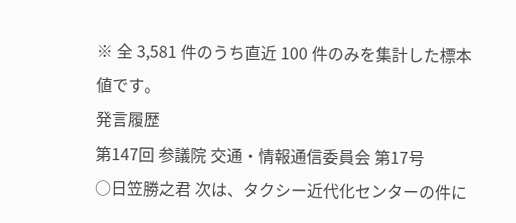※ 全 3,581 件のうち直近 100 件のみを集計した標本値です。
発言履歴
第147回 参議院 交通・情報通信委員会 第17号
○日笠勝之君 次は、タクシー近代化センターの件に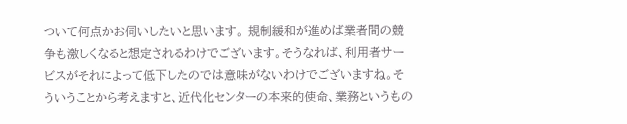ついて何点かお伺いしたいと思います。 規制緩和が進めば業者間の競争も激しくなると想定されるわけでございます。そうなれば、利用者サービスがそれによって低下したのでは意味がないわけでございますね。そういうことから考えますと、近代化センターの本来的使命、業務というもの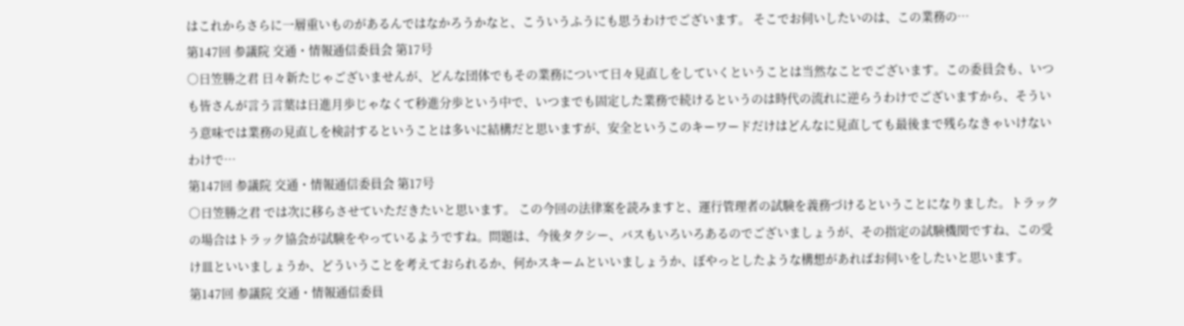はこれからさらに一層重いものがあるんではなかろうかなと、こういうふうにも思うわけでございます。 そこでお伺いしたいのは、この業務の…
第147回 参議院 交通・情報通信委員会 第17号
○日笠勝之君 日々新たじゃございませんが、どんな団体でもその業務について日々見直しをしていくということは当然なことでございます。この委員会も、いつも皆さんが言う言葉は日進月歩じゃなくて秒進分歩という中で、いつまでも固定した業務で続けるというのは時代の流れに逆らうわけでございますから、そういう意味では業務の見直しを検討するということは多いに結構だと思いますが、安全というこのキーワードだけはどんなに見直しても最後まで残らなきゃいけないわけで…
第147回 参議院 交通・情報通信委員会 第17号
○日笠勝之君 では次に移らさせていただきたいと思います。 この今回の法律案を読みますと、運行管理者の試験を義務づけるということになりました。トラックの場合はトラック協会が試験をやっているようですね。問題は、今後タクシー、バスもいろいろあるのでございましょうが、その指定の試験機関ですね、この受け皿といいましょうか、どういうことを考えておられるか、何かスキームといいましょうか、ぼやっとしたような構想があればお伺いをしたいと思います。
第147回 参議院 交通・情報通信委員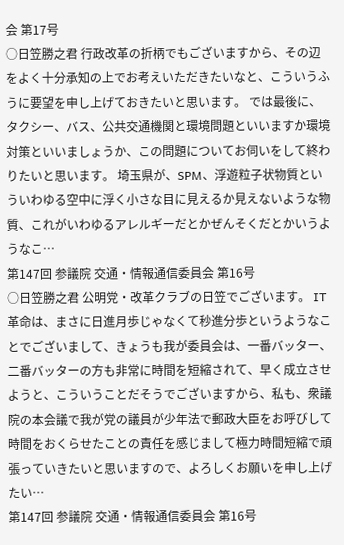会 第17号
○日笠勝之君 行政改革の折柄でもございますから、その辺をよく十分承知の上でお考えいただきたいなと、こういうふうに要望を申し上げておきたいと思います。 では最後に、タクシー、バス、公共交通機関と環境問題といいますか環境対策といいましょうか、この問題についてお伺いをして終わりたいと思います。 埼玉県が、SPM、浮遊粒子状物質といういわゆる空中に浮く小さな目に見えるか見えないような物質、これがいわゆるアレルギーだとかぜんそくだとかいうようなこ…
第147回 参議院 交通・情報通信委員会 第16号
○日笠勝之君 公明党・改革クラブの日笠でございます。 IT革命は、まさに日進月歩じゃなくて秒進分歩というようなことでございまして、きょうも我が委員会は、一番バッター、二番バッターの方も非常に時間を短縮されて、早く成立させようと、こういうことだそうでございますから、私も、衆議院の本会議で我が党の議員が少年法で郵政大臣をお呼びして時間をおくらせたことの責任を感じまして極力時間短縮で頑張っていきたいと思いますので、よろしくお願いを申し上げたい…
第147回 参議院 交通・情報通信委員会 第16号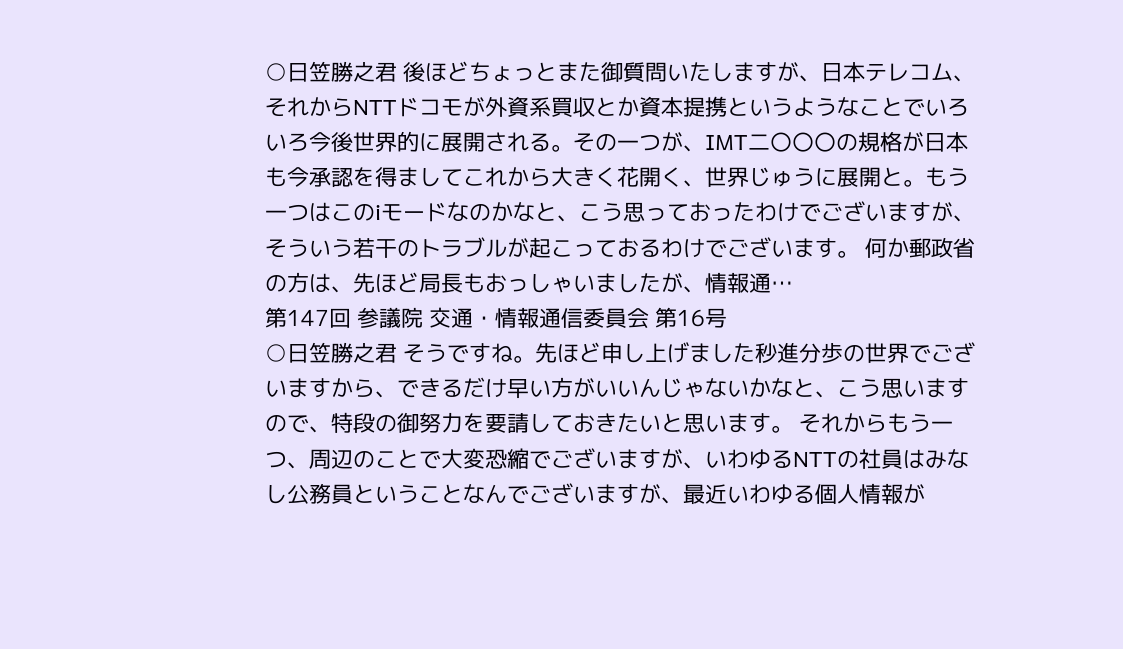○日笠勝之君 後ほどちょっとまた御質問いたしますが、日本テレコム、それからNTTドコモが外資系買収とか資本提携というようなことでいろいろ今後世界的に展開される。その一つが、IMT二〇〇〇の規格が日本も今承認を得ましてこれから大きく花開く、世界じゅうに展開と。もう一つはこのiモードなのかなと、こう思っておったわけでございますが、そういう若干のトラブルが起こっておるわけでございます。 何か郵政省の方は、先ほど局長もおっしゃいましたが、情報通…
第147回 参議院 交通・情報通信委員会 第16号
○日笠勝之君 そうですね。先ほど申し上げました秒進分歩の世界でございますから、できるだけ早い方がいいんじゃないかなと、こう思いますので、特段の御努力を要請しておきたいと思います。 それからもう一つ、周辺のことで大変恐縮でございますが、いわゆるNTTの社員はみなし公務員ということなんでございますが、最近いわゆる個人情報が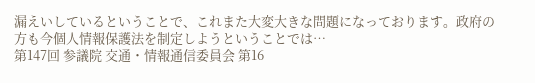漏えいしているということで、これまた大変大きな問題になっております。政府の方も今個人情報保護法を制定しようということでは…
第147回 参議院 交通・情報通信委員会 第16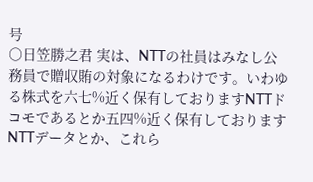号
○日笠勝之君 実は、NTTの社員はみなし公務員で贈収賄の対象になるわけです。いわゆる株式を六七%近く保有しておりますNTTドコモであるとか五四%近く保有しておりますNTTデータとか、これら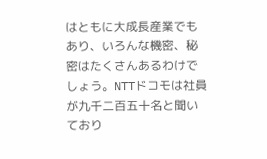はともに大成長産業でもあり、いろんな機密、秘密はたくさんあるわけでしょう。NTTドコモは社員が九千二百五十名と聞いており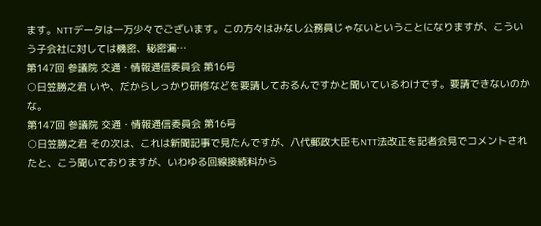ます。NTTデータは一万少々でございます。この方々はみなし公務員じゃないということになりますが、こういう子会社に対しては機密、秘密漏…
第147回 参議院 交通・情報通信委員会 第16号
○日笠勝之君 いや、だからしっかり研修などを要請しておるんですかと聞いているわけです。要請できないのかな。
第147回 参議院 交通・情報通信委員会 第16号
○日笠勝之君 その次は、これは新聞記事で見たんですが、八代郵政大臣もNTT法改正を記者会見でコメントされたと、こう聞いておりますが、いわゆる回線接続料から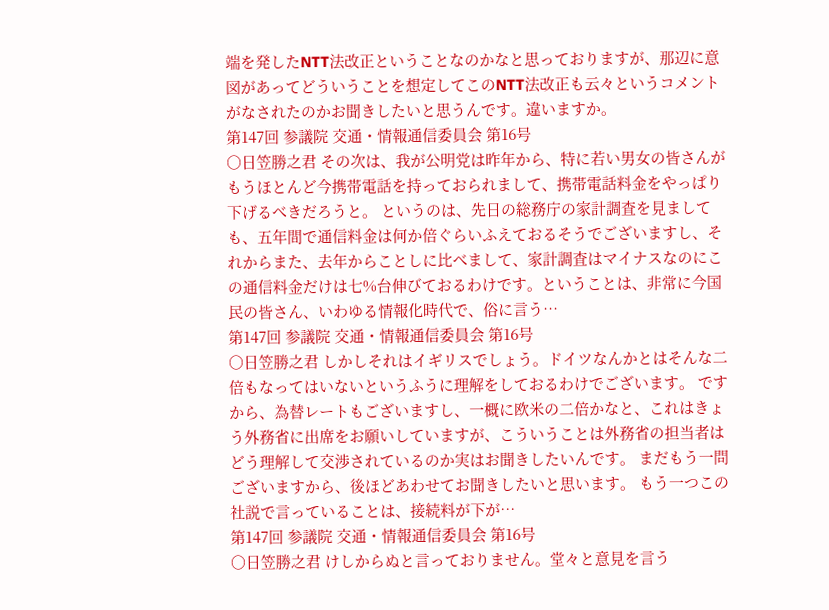端を発したNTT法改正ということなのかなと思っておりますが、那辺に意図があってどういうことを想定してこのNTT法改正も云々というコメントがなされたのかお聞きしたいと思うんです。違いますか。
第147回 参議院 交通・情報通信委員会 第16号
○日笠勝之君 その次は、我が公明党は昨年から、特に若い男女の皆さんがもうほとんど今携帯電話を持っておられまして、携帯電話料金をやっぱり下げるべきだろうと。 というのは、先日の総務庁の家計調査を見ましても、五年間で通信料金は何か倍ぐらいふえておるそうでございますし、それからまた、去年からことしに比べまして、家計調査はマイナスなのにこの通信料金だけは七%台伸びておるわけです。ということは、非常に今国民の皆さん、いわゆる情報化時代で、俗に言う…
第147回 参議院 交通・情報通信委員会 第16号
○日笠勝之君 しかしそれはイギリスでしょう。ドイツなんかとはそんな二倍もなってはいないというふうに理解をしておるわけでございます。 ですから、為替レートもございますし、一概に欧米の二倍かなと、これはきょう外務省に出席をお願いしていますが、こういうことは外務省の担当者はどう理解して交渉されているのか実はお聞きしたいんです。 まだもう一問ございますから、後ほどあわせてお聞きしたいと思います。 もう一つこの社説で言っていることは、接続料が下が…
第147回 参議院 交通・情報通信委員会 第16号
○日笠勝之君 けしからぬと言っておりません。堂々と意見を言う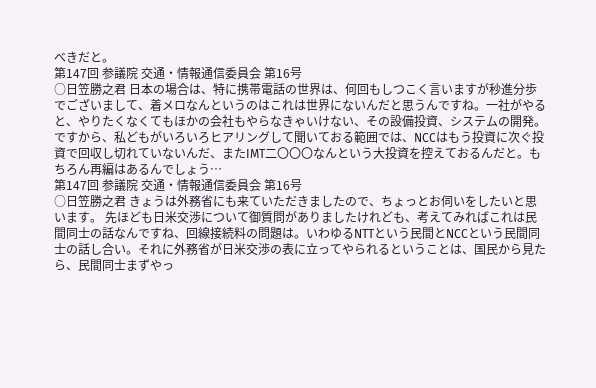べきだと。
第147回 参議院 交通・情報通信委員会 第16号
○日笠勝之君 日本の場合は、特に携帯電話の世界は、何回もしつこく言いますが秒進分歩でございまして、着メロなんというのはこれは世界にないんだと思うんですね。一社がやると、やりたくなくてもほかの会社もやらなきゃいけない、その設備投資、システムの開発。ですから、私どもがいろいろヒアリングして聞いておる範囲では、NCCはもう投資に次ぐ投資で回収し切れていないんだ、またIMT二〇〇〇なんという大投資を控えておるんだと。もちろん再編はあるんでしょう…
第147回 参議院 交通・情報通信委員会 第16号
○日笠勝之君 きょうは外務省にも来ていただきましたので、ちょっとお伺いをしたいと思います。 先ほども日米交渉について御質問がありましたけれども、考えてみればこれは民間同士の話なんですね、回線接続料の問題は。いわゆるNTTという民間とNCCという民間同士の話し合い。それに外務省が日米交渉の表に立ってやられるということは、国民から見たら、民間同士まずやっ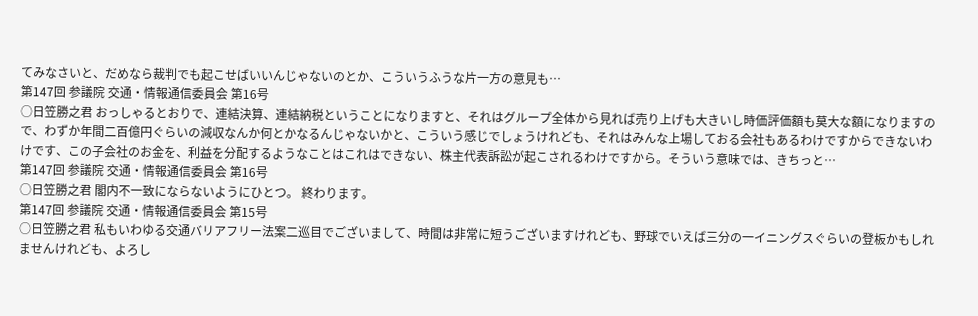てみなさいと、だめなら裁判でも起こせばいいんじゃないのとか、こういうふうな片一方の意見も…
第147回 参議院 交通・情報通信委員会 第16号
○日笠勝之君 おっしゃるとおりで、連結決算、連結納税ということになりますと、それはグループ全体から見れば売り上げも大きいし時価評価額も莫大な額になりますので、わずか年間二百億円ぐらいの減収なんか何とかなるんじゃないかと、こういう感じでしょうけれども、それはみんな上場しておる会社もあるわけですからできないわけです、この子会社のお金を、利益を分配するようなことはこれはできない、株主代表訴訟が起こされるわけですから。そういう意味では、きちっと…
第147回 参議院 交通・情報通信委員会 第16号
○日笠勝之君 閣内不一致にならないようにひとつ。 終わります。
第147回 参議院 交通・情報通信委員会 第15号
○日笠勝之君 私もいわゆる交通バリアフリー法案二巡目でございまして、時間は非常に短うございますけれども、野球でいえば三分の一イニングスぐらいの登板かもしれませんけれども、よろし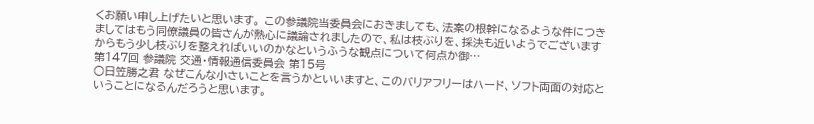くお願い申し上げたいと思います。 この参議院当委員会におきましても、法案の根幹になるような件につきましてはもう同僚議員の皆さんが熱心に議論されましたので、私は枝ぶりを、採決も近いようでございますからもう少し枝ぶりを整えればいいのかなというふうな観点について何点か御…
第147回 参議院 交通・情報通信委員会 第15号
○日笠勝之君 なぜこんな小さいことを言うかといいますと、このバリアフリーはハード、ソフト両面の対応ということになるんだろうと思います。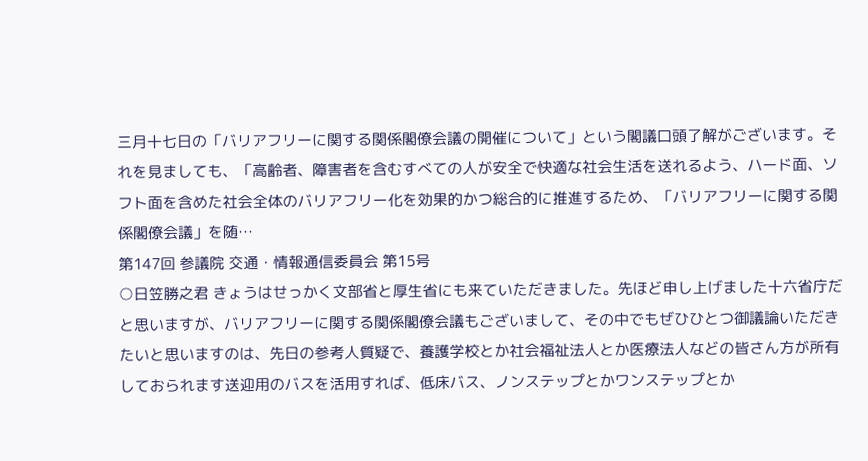三月十七日の「バリアフリーに関する関係閣僚会議の開催について」という閣議口頭了解がございます。それを見ましても、「高齢者、障害者を含むすべての人が安全で快適な社会生活を送れるよう、ハード面、ソフト面を含めた社会全体のバリアフリー化を効果的かつ総合的に推進するため、「バリアフリーに関する関係閣僚会議」を随…
第147回 参議院 交通・情報通信委員会 第15号
○日笠勝之君 きょうはせっかく文部省と厚生省にも来ていただきました。先ほど申し上げました十六省庁だと思いますが、バリアフリーに関する関係閣僚会議もございまして、その中でもぜひひとつ御議論いただきたいと思いますのは、先日の参考人質疑で、養護学校とか社会福祉法人とか医療法人などの皆さん方が所有しておられます送迎用のバスを活用すれば、低床バス、ノンステップとかワンステップとか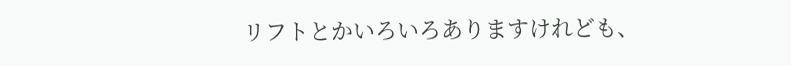リフトとかいろいろありますけれども、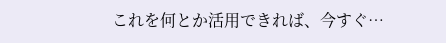これを何とか活用できれば、今すぐ…